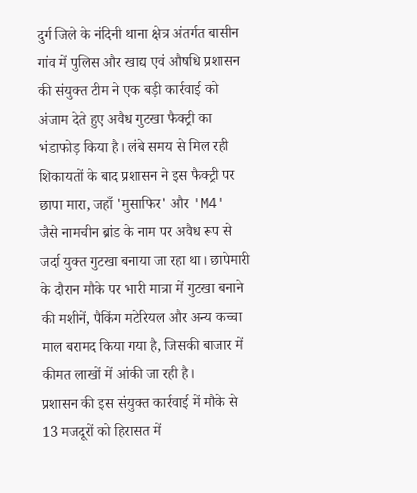दुर्ग जिले के नंदिनी थाना क्षेत्र अंतर्गत बासीन गांव में पुलिस और खाद्य एवं औषधि प्रशासन की संयुक्त टीम ने एक बड़ी कार्रवाई को अंजाम देते हुए अवैध गुटखा फैक्ट्री का भंडाफोड़ किया है। लंबे समय से मिल रही शिकायतों के बाद प्रशासन ने इस फैक्ट्री पर छापा मारा, जहाँ 'मुसाफिर' और 'M4' जैसे नामचीन ब्रांड के नाम पर अवैध रूप से जर्दा युक्त गुटखा बनाया जा रहा था। छापेमारी के दौरान मौके पर भारी मात्रा में गुटखा बनाने की मशीनें, पैकिंग मटेरियल और अन्य कच्चा माल बरामद किया गया है, जिसकी बाजार में कीमत लाखों में आंकी जा रही है।
प्रशासन की इस संयुक्त कार्रवाई में मौके से 13 मजदूरों को हिरासत में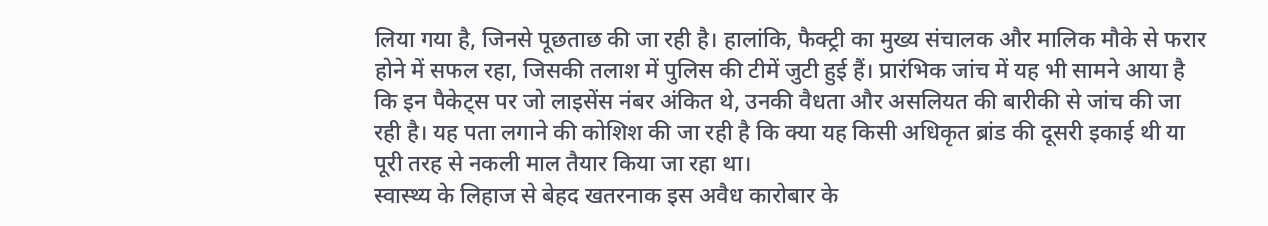लिया गया है, जिनसे पूछताछ की जा रही है। हालांकि, फैक्ट्री का मुख्य संचालक और मालिक मौके से फरार होने में सफल रहा, जिसकी तलाश में पुलिस की टीमें जुटी हुई हैं। प्रारंभिक जांच में यह भी सामने आया है कि इन पैकेट्स पर जो लाइसेंस नंबर अंकित थे, उनकी वैधता और असलियत की बारीकी से जांच की जा रही है। यह पता लगाने की कोशिश की जा रही है कि क्या यह किसी अधिकृत ब्रांड की दूसरी इकाई थी या पूरी तरह से नकली माल तैयार किया जा रहा था।
स्वास्थ्य के लिहाज से बेहद खतरनाक इस अवैध कारोबार के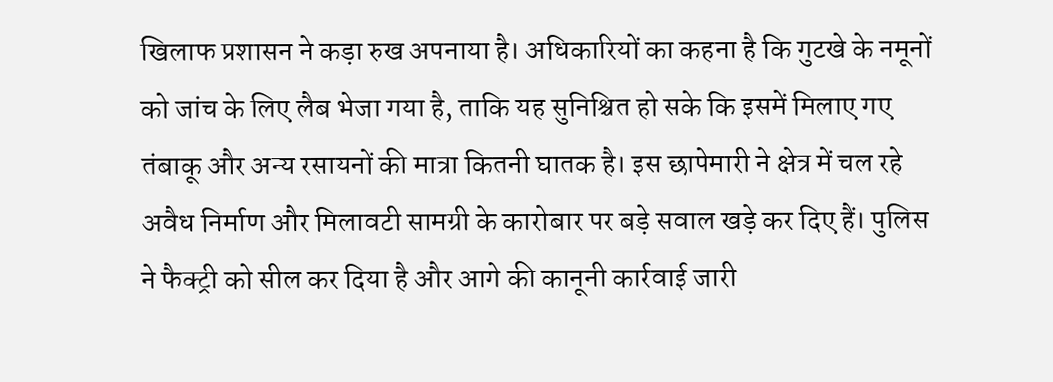खिलाफ प्रशासन ने कड़ा रुख अपनाया है। अधिकारियों का कहना है कि गुटखे के नमूनों को जांच के लिए लैब भेजा गया है, ताकि यह सुनिश्चित हो सके कि इसमें मिलाए गए तंबाकू और अन्य रसायनों की मात्रा कितनी घातक है। इस छापेमारी ने क्षेत्र में चल रहे अवैध निर्माण और मिलावटी सामग्री के कारोबार पर बड़े सवाल खड़े कर दिए हैं। पुलिस ने फैक्ट्री को सील कर दिया है और आगे की कानूनी कार्रवाई जारी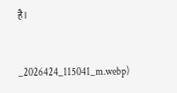है।


_2026424_115041_m.webp)